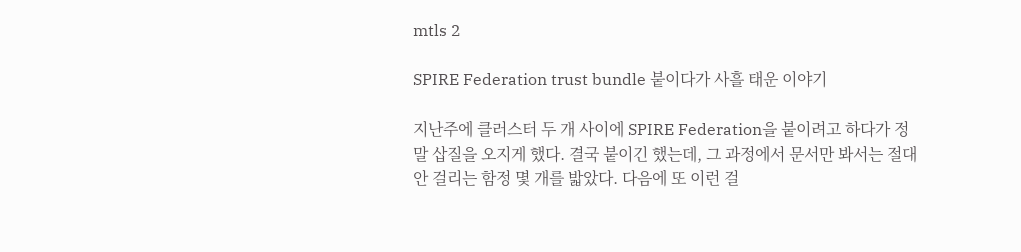mtls 2

SPIRE Federation trust bundle 붙이다가 사흘 태운 이야기

지난주에 클러스터 두 개 사이에 SPIRE Federation을 붙이려고 하다가 정말 삽질을 오지게 했다. 결국 붙이긴 했는데, 그 과정에서 문서만 봐서는 절대 안 걸리는 함정 몇 개를 밟았다. 다음에 또 이런 걸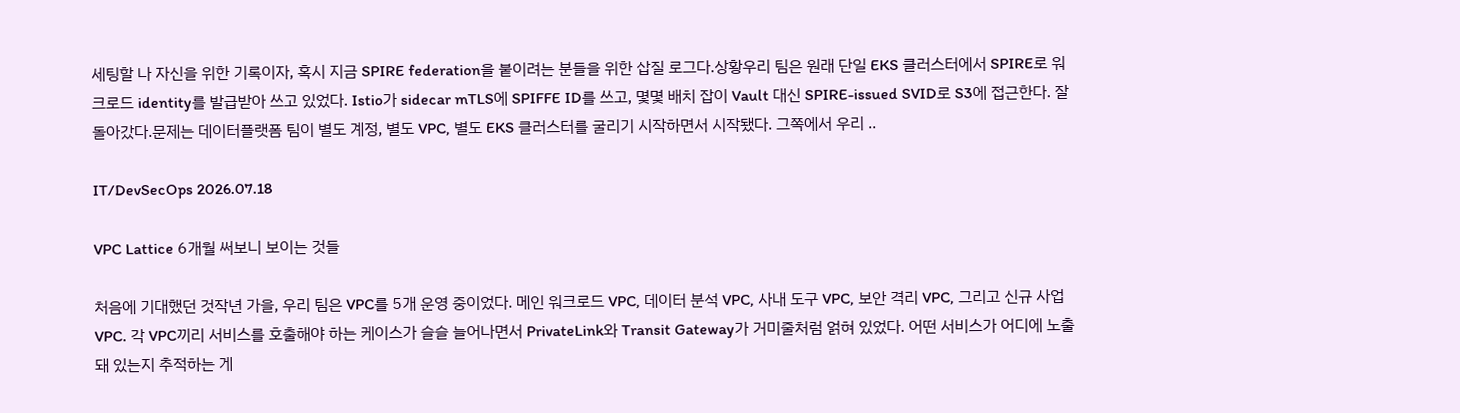세팅할 나 자신을 위한 기록이자, 혹시 지금 SPIRE federation을 붙이려는 분들을 위한 삽질 로그다.상황우리 팀은 원래 단일 EKS 클러스터에서 SPIRE로 워크로드 identity를 발급받아 쓰고 있었다. Istio가 sidecar mTLS에 SPIFFE ID를 쓰고, 몇몇 배치 잡이 Vault 대신 SPIRE-issued SVID로 S3에 접근한다. 잘 돌아갔다.문제는 데이터플랫폼 팀이 별도 계정, 별도 VPC, 별도 EKS 클러스터를 굴리기 시작하면서 시작됐다. 그쪽에서 우리 ..

IT/DevSecOps 2026.07.18

VPC Lattice 6개월 써보니 보이는 것들

처음에 기대했던 것작년 가을, 우리 팀은 VPC를 5개 운영 중이었다. 메인 워크로드 VPC, 데이터 분석 VPC, 사내 도구 VPC, 보안 격리 VPC, 그리고 신규 사업 VPC. 각 VPC끼리 서비스를 호출해야 하는 케이스가 슬슬 늘어나면서 PrivateLink와 Transit Gateway가 거미줄처럼 얽혀 있었다. 어떤 서비스가 어디에 노출돼 있는지 추적하는 게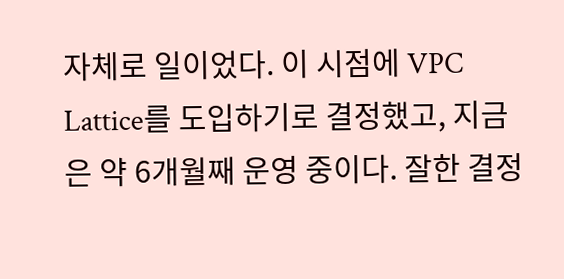자체로 일이었다. 이 시점에 VPC Lattice를 도입하기로 결정했고, 지금은 약 6개월째 운영 중이다. 잘한 결정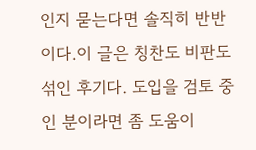인지 묻는다면 솔직히 반반이다.이 글은 칭찬도 비판도 섞인 후기다. 도입을 검토 중인 분이라면 좀 도움이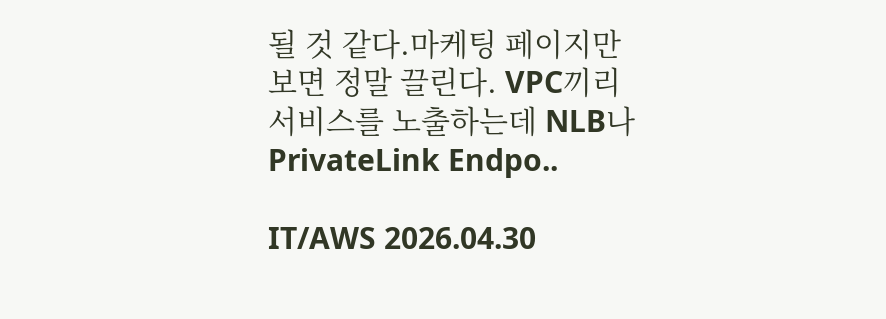될 것 같다.마케팅 페이지만 보면 정말 끌린다. VPC끼리 서비스를 노출하는데 NLB나 PrivateLink Endpo..

IT/AWS 2026.04.30